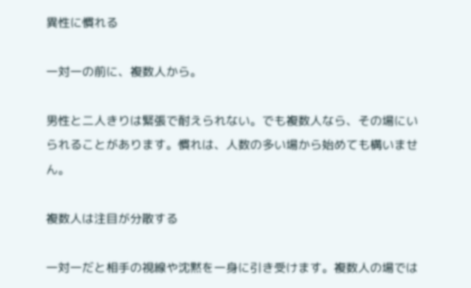異性に慣れる

一対一の前に、複数人から。

男性と二人きりは緊張で耐えられない。でも複数人なら、その場にいられることがあります。慣れは、人数の多い場から始めても構いません。

複数人は注目が分散する

一対一だと相手の視線や沈黙を一身に引き受けます。複数人の場では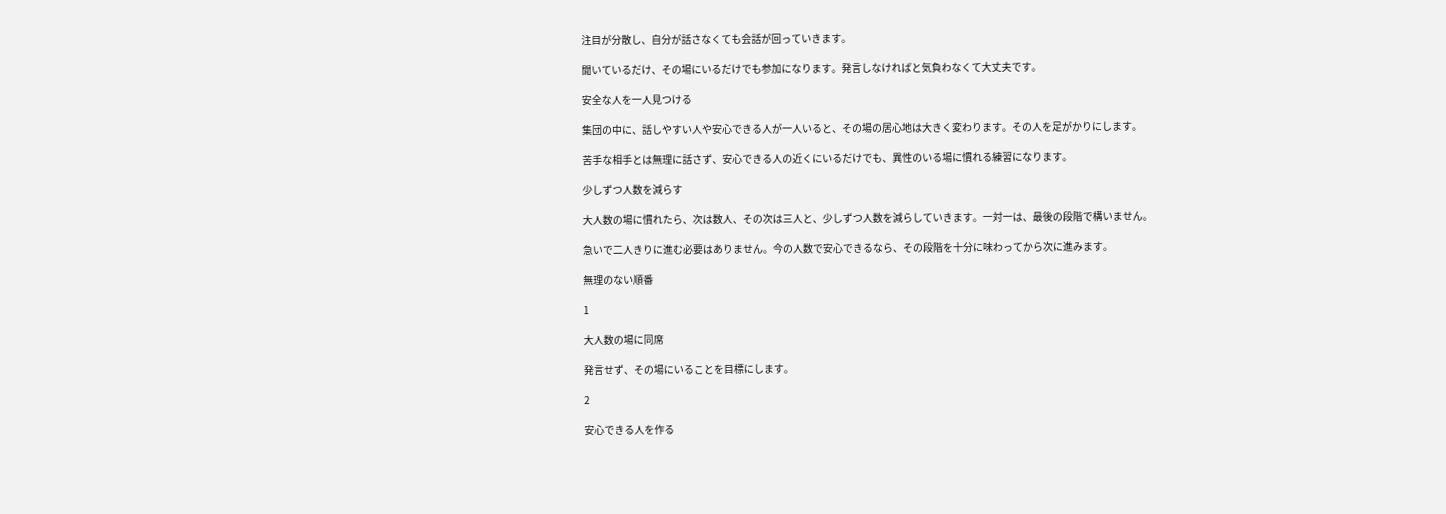注目が分散し、自分が話さなくても会話が回っていきます。

聞いているだけ、その場にいるだけでも参加になります。発言しなければと気負わなくて大丈夫です。

安全な人を一人見つける

集団の中に、話しやすい人や安心できる人が一人いると、その場の居心地は大きく変わります。その人を足がかりにします。

苦手な相手とは無理に話さず、安心できる人の近くにいるだけでも、異性のいる場に慣れる練習になります。

少しずつ人数を減らす

大人数の場に慣れたら、次は数人、その次は三人と、少しずつ人数を減らしていきます。一対一は、最後の段階で構いません。

急いで二人きりに進む必要はありません。今の人数で安心できるなら、その段階を十分に味わってから次に進みます。

無理のない順番

1

大人数の場に同席

発言せず、その場にいることを目標にします。

2

安心できる人を作る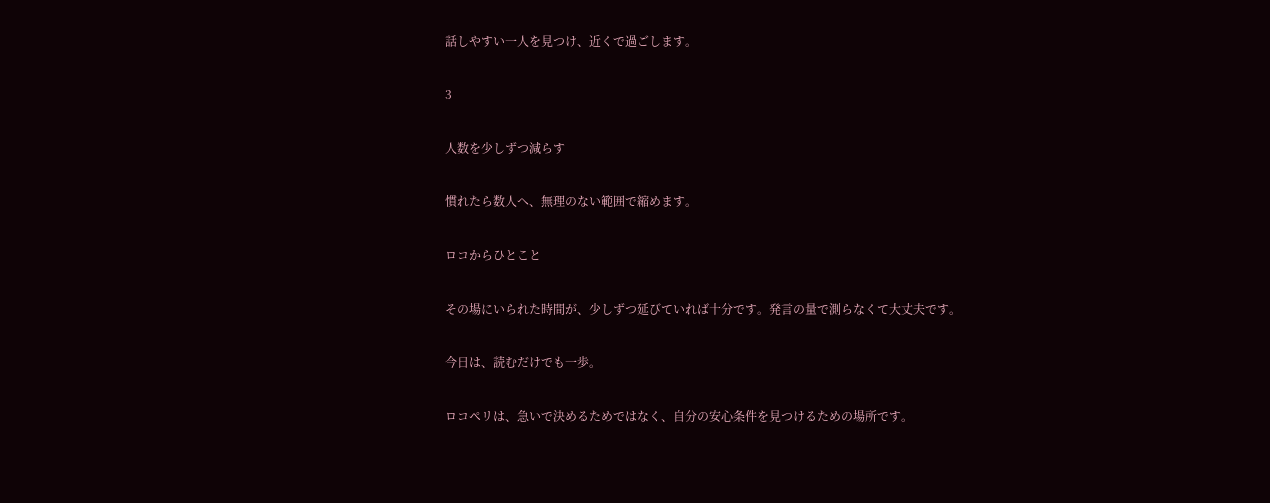話しやすい一人を見つけ、近くで過ごします。

3

人数を少しずつ減らす

慣れたら数人へ、無理のない範囲で縮めます。

ロコからひとこと

その場にいられた時間が、少しずつ延びていれば十分です。発言の量で測らなくて大丈夫です。

今日は、読むだけでも一歩。

ロコペリは、急いで決めるためではなく、自分の安心条件を見つけるための場所です。